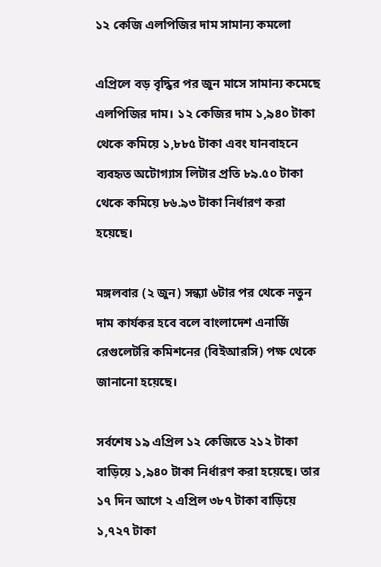১২ কেজি এলপিজির দাম সামান্য কমলো

এপ্রিলে বড় বৃদ্ধির পর জুন মাসে সামান্য কমেছে এলপিজির দাম। ১২ কেজির দাম ১,৯৪০ টাকা থেকে কমিয়ে ১,৮৮৫ টাকা এবং যানবাহনে ব্যবহৃত অটোগ্যাস লিটার প্রতি ৮৯.৫০ টাকা থেকে কমিয়ে ৮৬.৯৩ টাকা নির্ধারণ করা হয়েছে।

মঙ্গলবার (২ জুন) সন্ধ্যা ৬টার পর থেকে নতুন দাম কার্যকর হবে বলে বাংলাদেশ এনার্জি রেগুলেটরি কমিশনের (বিইআরসি) পক্ষ থেকে জানানো হয়েছে।

সর্বশেষ ১৯ এপ্রিল ১২ কেজিতে ২১২ টাকা বাড়িয়ে ১,৯৪০ টাকা নির্ধারণ করা হয়েছে। তার ১৭ দিন আগে ২ এপ্রিল ৩৮৭ টাকা বাড়িয়ে ১,৭২৭ টাকা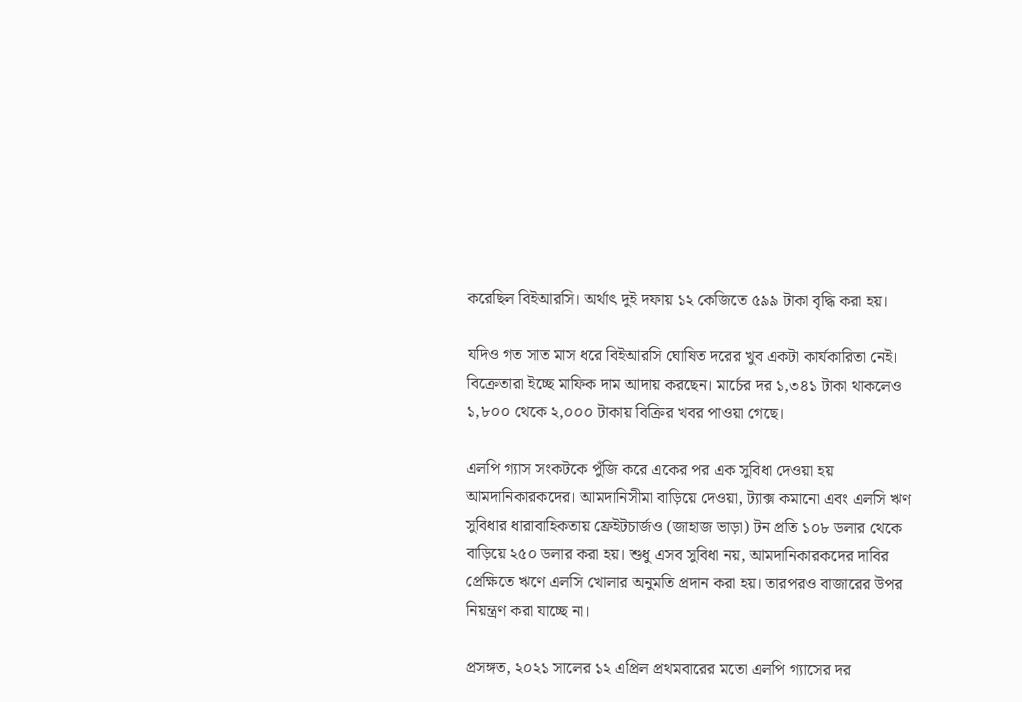করেছিল বিইআরসি। অর্থাৎ দুই দফায় ১২ কেজিতে ৫৯৯ টাকা বৃদ্ধি করা হয়।

যদিও গত সাত মাস ধরে বিইআরসি ঘোষিত দরের খুব একটা কার্যকারিতা নেই। বিক্রেতারা ইচ্ছে মাফিক দাম আদায় করছেন। মার্চের দর ১,৩৪১ টাকা থাকলেও ১,৮০০ থেকে ২,০০০ টাকায় বিক্রির খবর পাওয়া গেছে।

এলপি গ্যাস সংকটকে পুঁজি করে একের পর এক সুবিধা দেওয়া হয় আমদানিকারকদের। আমদানিসীমা বাড়িয়ে দেওয়া, ট্যাক্স কমানো এবং এলসি ঋণ সুবিধার ধারাবাহিকতায় ফ্রেইটচার্জও (জাহাজ ভাড়া) টন প্রতি ১০৮ ডলার থেকে বাড়িয়ে ২৫০ ডলার করা হয়। শুধু এসব সুবিধা নয়, আমদানিকারকদের দাবির প্রেক্ষিতে ঋণে এলসি খোলার অনুমতি প্রদান করা হয়। তারপরও বাজারের উপর নিয়ন্ত্রণ করা যাচ্ছে না।

প্রসঙ্গত, ২০২১ সালের ১২ এপ্রিল প্রথমবারের মতো এলপি গ্যাসের দর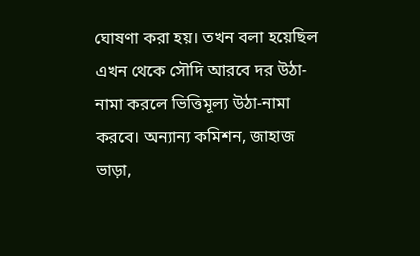ঘোষণা করা হয়। তখন বলা হয়েছিল এখন থেকে সৌদি আরবে দর উঠা-নামা করলে ভিত্তিমূল্য উঠা-নামা করবে। অন্যান্য কমিশন, জাহাজ ভাড়া,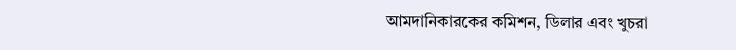আমদানিকারকের কমিশন, ডিলার এবং খুচরা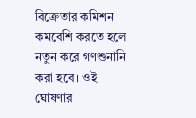বিক্রেতার কমিশন কমবেশি করতে হলে নতুন করে গণশুনানি করা হবে। ওই ঘোষণার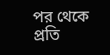পর থেকে প্রতি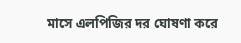মাসে এলপিজির দর ঘোষণা করে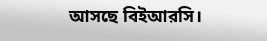আসছে বিইআরসি।